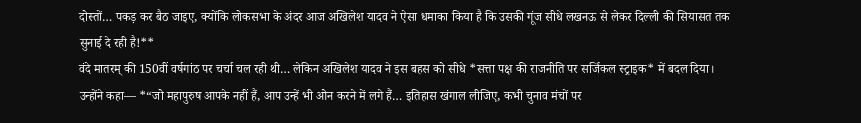दोस्तों… पकड़ कर बैठ जाइए, क्योंकि लोकसभा के अंदर आज अखिलेश यादव ने ऐसा धमाका किया है कि उसकी गूंज सीधे लखनऊ से लेकर दिल्ली की सियासत तक सुनाई दे रही है!**
वंदे मातरम् की 150वीं वर्षगांठ पर चर्चा चल रही थी… लेकिन अखिलेश यादव ने इस बहस को सीधे *सत्ता पक्ष की राजनीति पर सर्जिकल स्ट्राइक* में बदल दिया। उन्होंने कहा— *“जो महापुरुष आपके नहीं हैं, आप उन्हें भी ओन करने में लगे हैं… इतिहास खंगाल लीजिए, कभी चुनाव मंचों पर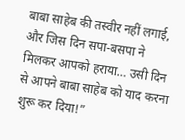बाबा साहेब की तस्वीर नहीं लगाई, और जिस दिन सपा-बसपा ने मिलकर आपको हराया… उसी दिन से आपने बाबा साहेब को याद करना शुरू कर दिया!”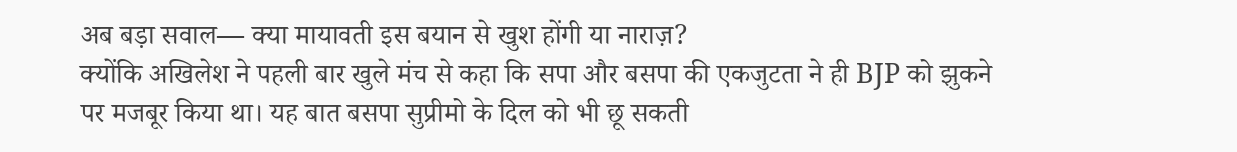अब बड़ा सवाल— क्या मायावती इस बयान से खुश होंगी या नाराज़?
क्योंकि अखिलेश ने पहली बार खुले मंच से कहा कि सपा और बसपा की एकजुटता ने ही BJP को झुकने पर मजबूर किया था। यह बात बसपा सुप्रीमो के दिल को भी छू सकती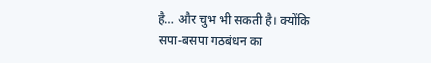है… और चुभ भी सकती है। क्योंकि सपा-बसपा गठबंधन का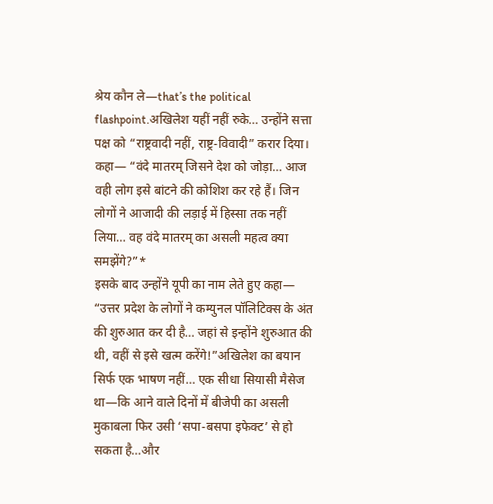श्रेय कौन ले—that’s the political flashpoint.अखिलेश यहीं नहीं रुके… उन्होंने सत्ता पक्ष को “राष्ट्रवादी नहीं, राष्ट्र-विवादी” करार दिया। कहा— “वंदे मातरम् जिसने देश को जोड़ा… आज वही लोग इसे बांटने की कोशिश कर रहे हैं। जिन लोगों ने आजादी की लड़ाई में हिस्सा तक नहीं लिया… वह वंदे मातरम् का असली महत्व क्या समझेंगे?”*
इसके बाद उन्होंने यूपी का नाम लेते हुए कहा—
“उत्तर प्रदेश के लोगों ने कम्युनल पॉलिटिक्स के अंत की शुरुआत कर दी है… जहां से इन्होंने शुरुआत की थी, वहीं से इसे खत्म करेंगे!”अखिलेश का बयान सिर्फ एक भाषण नहीं… एक सीधा सियासी मैसेज था—कि आने वाले दिनों में बीजेपी का असली मुकाबला फिर उसी ‘सपा-बसपा इफेक्ट’ से हो सकता है…और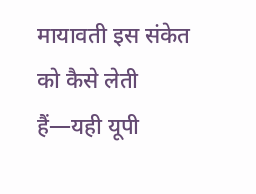मायावती इस संकेत को कैसे लेती हैं—यही यूपी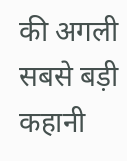की अगली सबसे बड़ी कहानी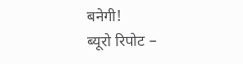बनेगी!
ब्यूरो रिपोट –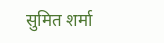सुमित शर्मा